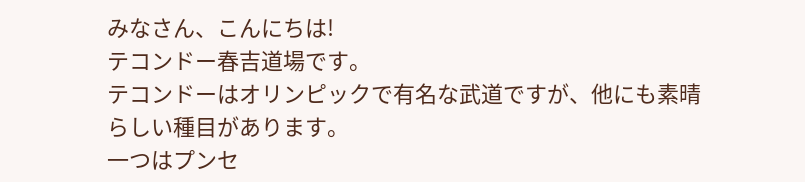みなさん、こんにちは!
テコンドー春吉道場です。
テコンドーはオリンピックで有名な武道ですが、他にも素晴らしい種目があります。
一つはプンセ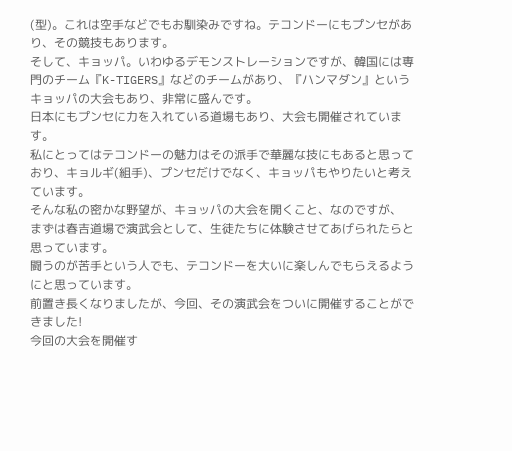(型)。これは空手などでもお馴染みですね。テコンドーにもプンセがあり、その競技もあります。
そして、キョッパ。いわゆるデモンストレーションですが、韓国には専門のチーム『K-TIGERS』などのチームがあり、『ハンマダン』というキョッパの大会もあり、非常に盛んです。
日本にもプンセに力を入れている道場もあり、大会も開催されています。
私にとってはテコンドーの魅力はその派手で華麗な技にもあると思っており、キョルギ(組手)、プンセだけでなく、キョッパもやりたいと考えています。
そんな私の密かな野望が、キョッパの大会を開くこと、なのですが、
まずは春吉道場で演武会として、生徒たちに体験させてあげられたらと思っています。
闘うのが苦手という人でも、テコンドーを大いに楽しんでもらえるようにと思っています。
前置き長くなりましたが、今回、その演武会をついに開催することができました!
今回の大会を開催す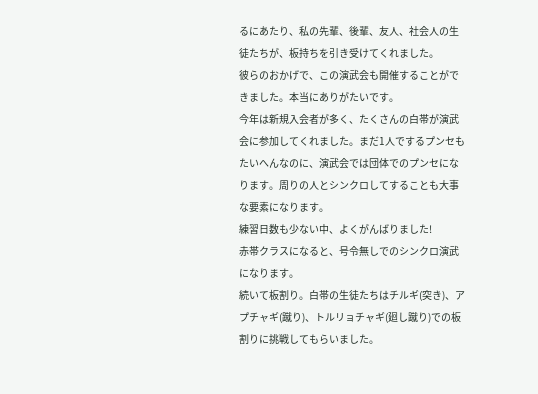るにあたり、私の先輩、後輩、友人、社会人の生徒たちが、板持ちを引き受けてくれました。
彼らのおかげで、この演武会も開催することができました。本当にありがたいです。
今年は新規入会者が多く、たくさんの白帯が演武会に参加してくれました。まだ1人でするプンセもたいへんなのに、演武会では団体でのプンセになります。周りの人とシンクロしてすることも大事な要素になります。
練習日数も少ない中、よくがんばりました!
赤帯クラスになると、号令無しでのシンクロ演武になります。
続いて板割り。白帯の生徒たちはチルギ(突き)、アプチャギ(蹴り)、トルリョチャギ(廻し蹴り)での板割りに挑戦してもらいました。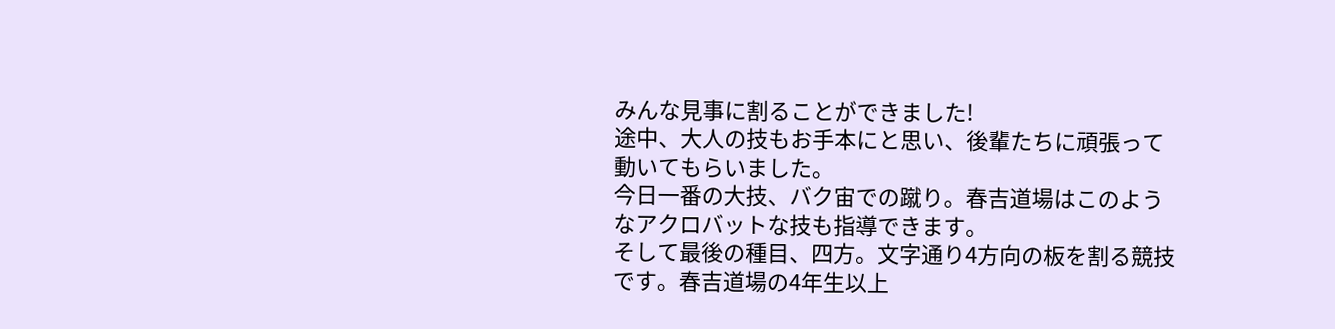みんな見事に割ることができました!
途中、大人の技もお手本にと思い、後輩たちに頑張って動いてもらいました。
今日一番の大技、バク宙での蹴り。春吉道場はこのようなアクロバットな技も指導できます。
そして最後の種目、四方。文字通り4方向の板を割る競技です。春吉道場の4年生以上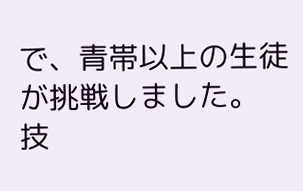で、青帯以上の生徒が挑戦しました。
技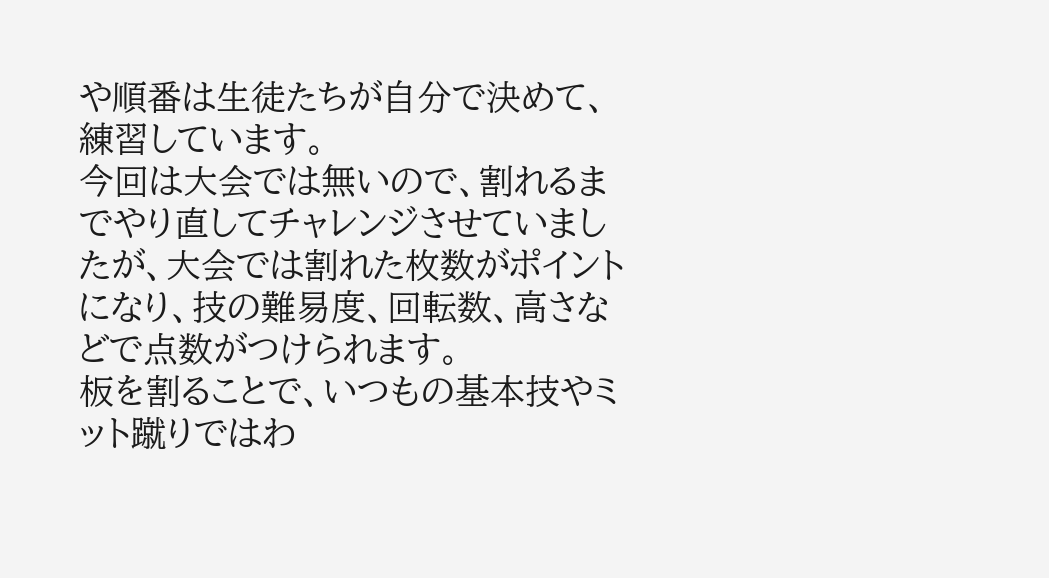や順番は生徒たちが自分で決めて、練習しています。
今回は大会では無いので、割れるまでやり直してチャレンジさせていましたが、大会では割れた枚数がポイントになり、技の難易度、回転数、高さなどで点数がつけられます。
板を割ることで、いつもの基本技やミット蹴りではわ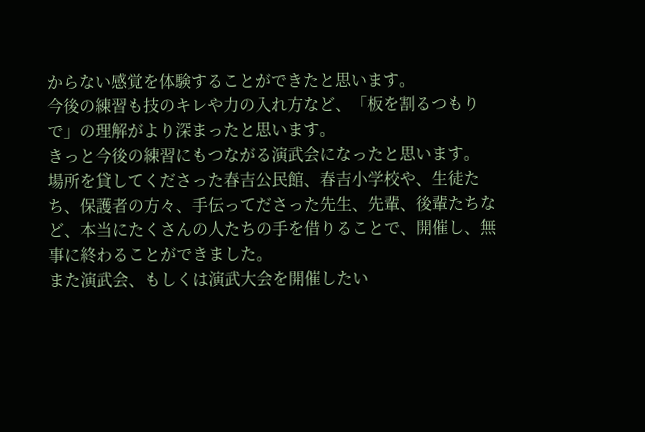からない感覚を体験することができたと思います。
今後の練習も技のキレや力の入れ方など、「板を割るつもりで」の理解がより深まったと思います。
きっと今後の練習にもつながる演武会になったと思います。
場所を貸してくださった春吉公民館、春吉小学校や、生徒たち、保護者の方々、手伝ってださった先生、先輩、後輩たちなど、本当にたくさんの人たちの手を借りることで、開催し、無事に終わることができました。
また演武会、もしくは演武大会を開催したい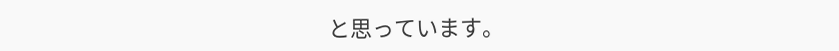と思っています。